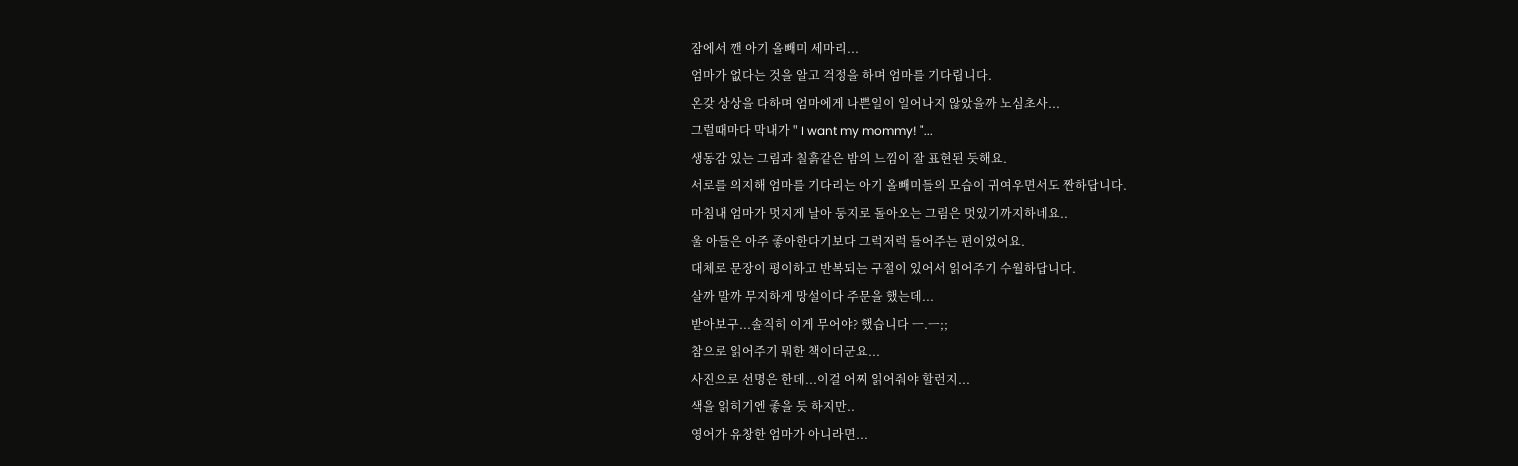잠에서 깬 아기 올빼미 세마리...
엄마가 없다는 것을 알고 걱정을 하며 엄마를 기다립니다.
온갖 상상을 다하며 엄마에게 나쁜일이 일어나지 않았을까 노심초사...
그럴때마다 막내가 " I want my mommy! "...
생동감 있는 그림과 칠흙같은 밤의 느낌이 잘 표현된 듯해요.
서로를 의지해 엄마를 기다리는 아기 올빼미들의 모습이 귀여우면서도 짠하답니다.
마침내 엄마가 멋지게 날아 둥지로 돌아오는 그림은 멋있기까지하네요..
울 아들은 아주 좋아한다기보다 그럭저럭 들어주는 편이었어요.
대체로 문장이 평이하고 반복되는 구절이 있어서 읽어주기 수월하답니다.
살까 말까 무지하게 망설이다 주문을 했는데...
받아보구...솔직히 이게 무어야? 했습니다 ㅡ.ㅡ;;
참으로 읽어주기 뭐한 책이더군요...
사진으로 선명은 한데...이걸 어찌 읽어줘야 할런지...
색을 읽히기엔 좋을 듯 하지만..
영어가 유창한 엄마가 아니라면...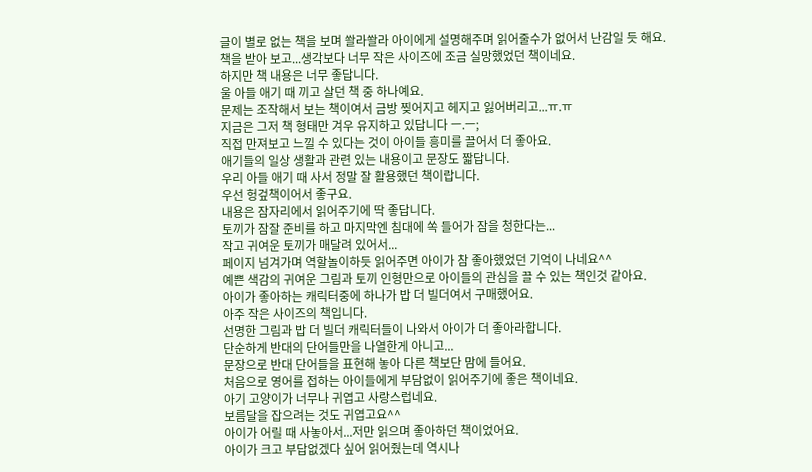글이 별로 없는 책을 보며 쏼라쏼라 아이에게 설명해주며 읽어줄수가 없어서 난감일 듯 해요.
책을 받아 보고...생각보다 너무 작은 사이즈에 조금 실망했었던 책이네요.
하지만 책 내용은 너무 좋답니다.
울 아들 애기 때 끼고 살던 책 중 하나예요.
문제는 조작해서 보는 책이여서 금방 찢어지고 헤지고 잃어버리고...ㅠ.ㅠ
지금은 그저 책 형태만 겨우 유지하고 있답니다 ㅡ.ㅡ;
직접 만져보고 느낄 수 있다는 것이 아이들 흥미를 끌어서 더 좋아요.
애기들의 일상 생활과 관련 있는 내용이고 문장도 짧답니다.
우리 아들 애기 때 사서 정말 잘 활용했던 책이랍니다.
우선 헝겊책이어서 좋구요.
내용은 잠자리에서 읽어주기에 딱 좋답니다.
토끼가 잠잘 준비를 하고 마지막엔 침대에 쏙 들어가 잠을 청한다는...
작고 귀여운 토끼가 매달려 있어서...
페이지 넘겨가며 역할놀이하듯 읽어주면 아이가 참 좋아했었던 기억이 나네요^^
예쁜 색감의 귀여운 그림과 토끼 인형만으로 아이들의 관심을 끌 수 있는 책인것 같아요.
아이가 좋아하는 캐릭터중에 하나가 밥 더 빌더여서 구매했어요.
아주 작은 사이즈의 책입니다.
선명한 그림과 밥 더 빌더 캐릭터들이 나와서 아이가 더 좋아라합니다.
단순하게 반대의 단어들만을 나열한게 아니고...
문장으로 반대 단어들을 표현해 놓아 다른 책보단 맘에 들어요.
처음으로 영어를 접하는 아이들에게 부담없이 읽어주기에 좋은 책이네요.
아기 고양이가 너무나 귀엽고 사랑스럽네요.
보름달을 잡으려는 것도 귀엽고요^^
아이가 어릴 때 사놓아서...저만 읽으며 좋아하던 책이었어요.
아이가 크고 부답없겠다 싶어 읽어줬는데 역시나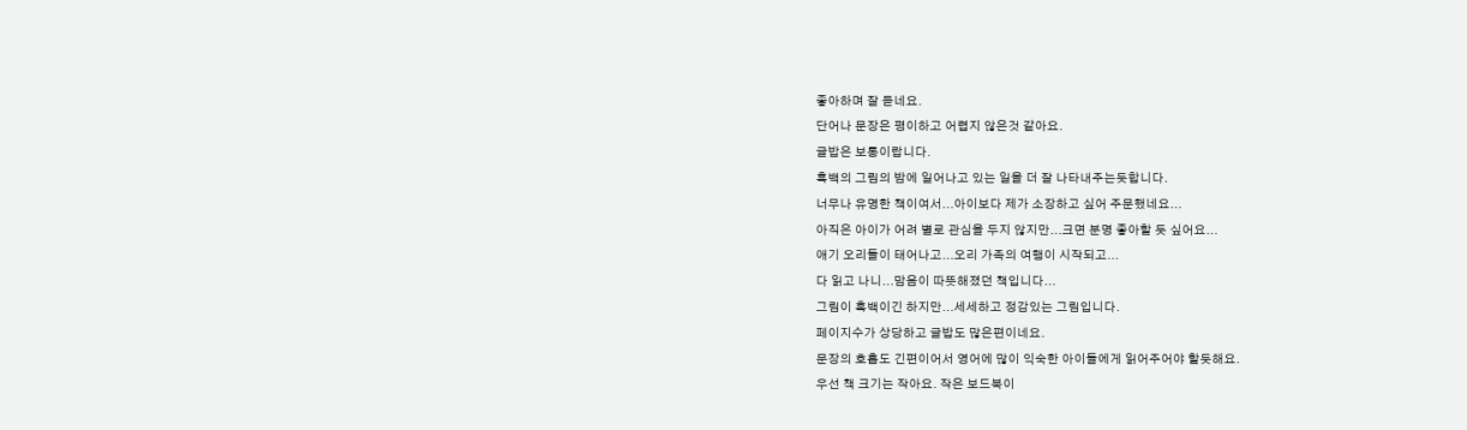좋아하며 잘 듣네요.
단어나 문장은 평이하고 어렵지 않은것 같아요.
글밥은 보통이랍니다.
흑백의 그림의 밤에 일어나고 있는 일을 더 잘 나타내주는듯합니다.
너무나 유명한 책이여서...아이보다 제가 소장하고 싶어 주문했네요...
아직은 아이가 어려 별로 관심을 두지 않지만...크면 분명 좋아할 듯 싶어요...
애기 오리들이 태어나고...오리 가족의 여행이 시작되고...
다 읽고 나니...맘음이 따뜻해졌던 책입니다...
그림이 흑백이긴 하지만...세세하고 정감있는 그림입니다.
페이지수가 상당하고 글밥도 많은편이네요.
문장의 호흡도 긴편이어서 영어에 많이 익숙한 아이들에게 읽어주어야 할듯해요.
우선 책 크기는 작아요. 작은 보드북이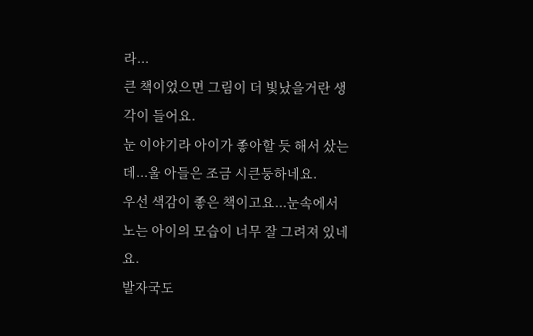라...
큰 책이었으면 그림이 더 빛났을거란 생각이 들어요.
눈 이야기라 아이가 좋아할 듯 해서 샀는데...울 아들은 조금 시큰둥하네요.
우선 색감이 좋은 책이고요...눈속에서 노는 아이의 모습이 너무 잘 그려져 있네요.
발자국도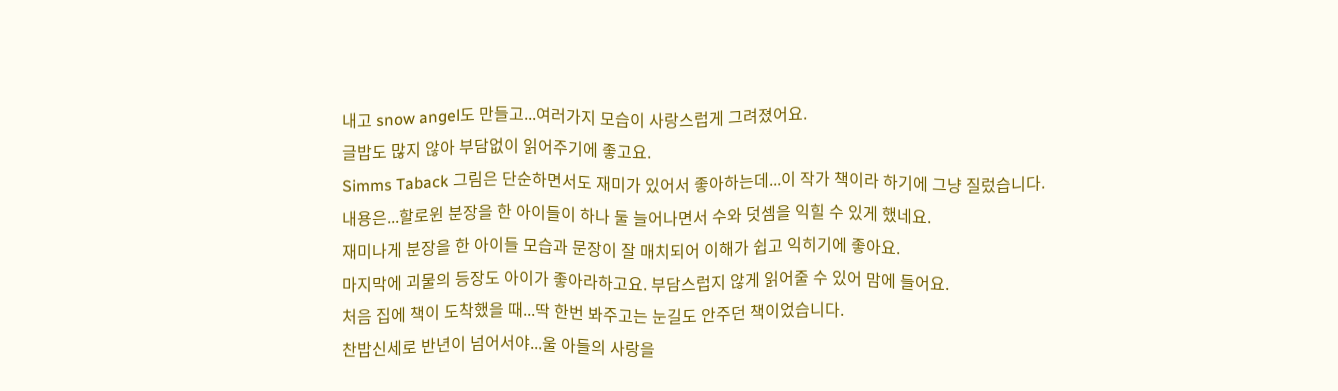내고 snow angel도 만들고...여러가지 모습이 사랑스럽게 그려졌어요.
글밥도 많지 않아 부담없이 읽어주기에 좋고요.
Simms Taback 그림은 단순하면서도 재미가 있어서 좋아하는데...이 작가 책이라 하기에 그냥 질렀습니다.
내용은...할로윈 분장을 한 아이들이 하나 둘 늘어나면서 수와 덧셈을 익힐 수 있게 했네요.
재미나게 분장을 한 아이들 모습과 문장이 잘 매치되어 이해가 쉽고 익히기에 좋아요.
마지막에 괴물의 등장도 아이가 좋아라하고요. 부담스럽지 않게 읽어줄 수 있어 맘에 들어요.
처음 집에 책이 도착했을 때...딱 한번 봐주고는 눈길도 안주던 책이었습니다.
찬밥신세로 반년이 넘어서야...울 아들의 사랑을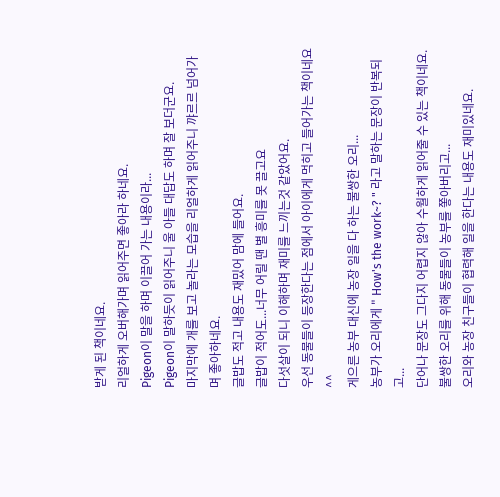받게 된 책이네요.
리얼하게 오버해가며 읽어주면 좋아라 하네요.
Pigeon이 말을 하며 이끌어 가는 내용이라...
Pigeon이 말하듯이 읽어주니 울 아들 대답도 하며 잘 보더군요.
마지막에 개를 보고 놀라는 모습을 리얼하게 읽어주니 꺄르르 넘어가며 좋아하네요.
글밥도 적고 내용도 재밌어 맘에 들어요.
글밥이 적어도...너무 어릴 땐 별 흥미를 못 끌고요
다섯살이 되니 이해하며 재미를 느끼는것 같았어요.
우선 동물들이 등장한다는 점에서 아이에게 먹히고 들어가는 책이네요^^
게으른 농부 대신에 농장 일을 다 하는 불쌍한 오리...
농부가 오리에게 " How's the work~? " 라고 말하는 문장이 반복되고...
단어나 문장도 그다지 어렵지 않아 수월하게 읽어줄 수 있는 책이네요.
불쌍한 오리를 위해 동물들이 농부를 쫗아버리고...
오리와 농장 친구들이 협력해 일을 한다는 내용도 재미있네요.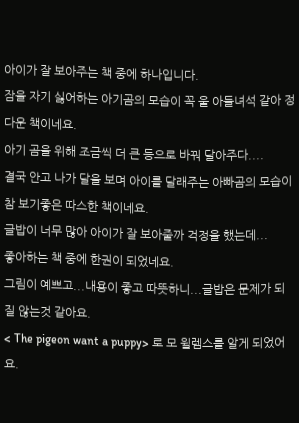아이가 잘 보아주는 책 중에 하나입니다.
잠을 자기 싫어하는 아기곰의 모습이 꼭 울 아들녀석 같아 정다운 책이네요.
아기 곰을 위해 조금씩 더 큰 등으로 바꿔 달아주다....
결국 안고 나가 달을 보며 아이를 달래주는 아빠곰의 모습이 참 보기좋은 따스한 책이네요.
글밥이 너무 많아 아이가 잘 보아줄까 걱정을 했는데...
좋아하는 책 중에 한권이 되었네요.
그림이 예쁘고...내용이 좋고 따뜻하니...글밥은 문제가 되질 않는것 같아요.
< The pigeon want a puppy> 로 모 윌렘스를 알게 되었어요.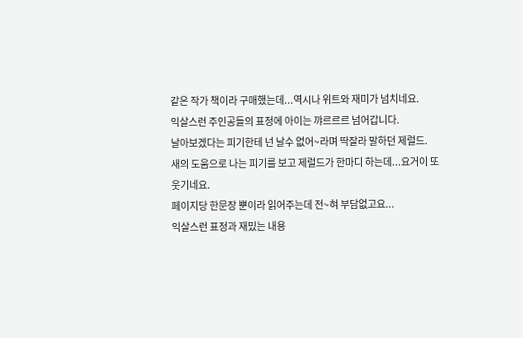같은 작가 책이라 구매했는데...역시나 위트와 재미가 넘치네요.
익살스런 주인공들의 표정에 아이는 꺄르르르 넘어갑니다.
날아보겠다는 피기한테 넌 날수 없어~라며 딱잘라 말하던 제럴드.
새의 도움으로 나는 피기를 보고 제럴드가 한마디 하는데...요거이 또 웃기네요.
페이지당 한문장 뿐이라 읽어주는데 전~혀 부담없고요...
익살스런 표정과 재밌는 내용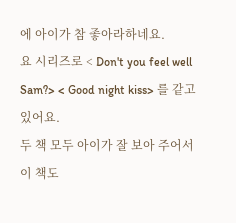에 아이가 참 좋아라하네요.
요 시리즈로 < Don't you feel well Sam?> < Good night kiss> 를 같고 있어요.
두 책 모두 아이가 잘 보아 주어서 이 책도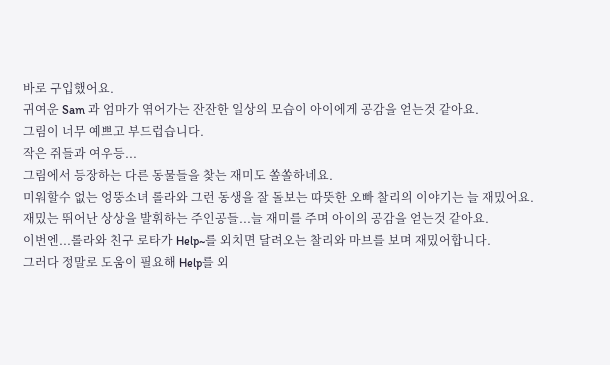바로 구입했어요.
귀여운 Sam 과 엄마가 엮어가는 잔잔한 일상의 모습이 아이에게 공감을 얻는것 같아요.
그림이 너무 예쁘고 부드럽습니다.
작은 쥐들과 여우등...
그림에서 등장하는 다른 동물들을 찾는 재미도 쏠쏠하네요.
미워할수 없는 엉뚱소녀 롤라와 그런 동생을 잘 돌보는 따뜻한 오빠 찰리의 이야기는 늘 재밌어요.
재밌는 뛰어난 상상을 발휘하는 주인공들...늘 재미를 주며 아이의 공감을 얻는것 같아요.
이번엔...롤라와 친구 로타가 Help~를 외치면 달려오는 찰리와 마브를 보며 재밌어합니다.
그러다 정말로 도움이 필요해 Help를 외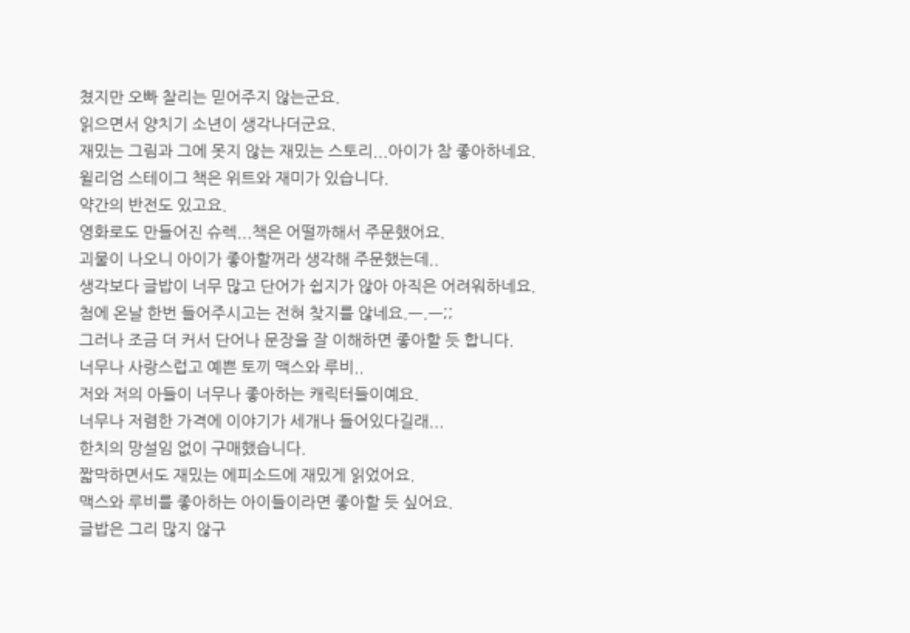쳤지만 오빠 찰리는 믿어주지 않는군요.
읽으면서 양치기 소년이 생각나더군요.
재밌는 그림과 그에 못지 않는 재밌는 스토리...아이가 참 좋아하네요.
윌리엄 스테이그 책은 위트와 재미가 있습니다.
약간의 반전도 있고요.
영화로도 만들어진 슈렉...책은 어떨까해서 주문했어요.
괴물이 나오니 아이가 좋아할꺼라 생각해 주문했는데..
생각보다 글밥이 너무 많고 단어가 쉽지가 않아 아직은 어려워하네요.
첨에 온날 한번 들어주시고는 전혀 찾지를 않네요.ㅡ.ㅡ;;
그러나 조금 더 커서 단어나 문장을 잘 이해하면 좋아할 듯 합니다.
너무나 사랑스럽고 예쁜 토끼 맥스와 루비..
저와 저의 아들이 너무나 좋아하는 캐릭터들이예요.
너무나 저렴한 가격에 이야기가 세개나 들어있다길래...
한치의 망설임 없이 구매했습니다.
짧막하면서도 재밌는 에피소드에 재밌게 읽었어요.
맥스와 루비를 좋아하는 아이들이라면 좋아할 듯 싶어요.
글밥은 그리 많지 않구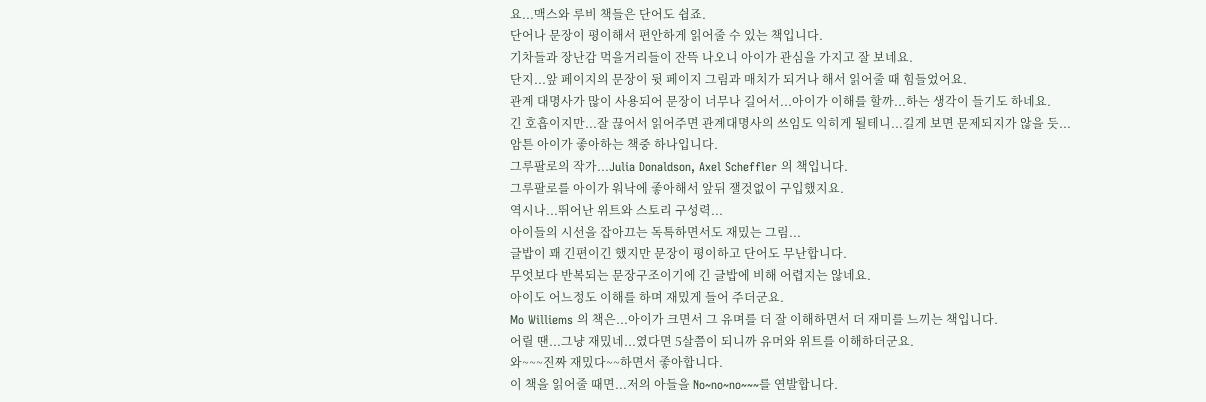요...맥스와 루비 책들은 단어도 쉽죠.
단어나 문장이 평이해서 편안하게 읽어줄 수 있는 책입니다.
기차들과 장난감 먹을거리들이 잔뜩 나오니 아이가 관심을 가지고 잘 보네요.
단지...앞 페이지의 문장이 뒷 페이지 그림과 매치가 되거나 해서 읽어줄 때 힘들었어요.
관계 대명사가 많이 사용되어 문장이 너무나 길어서...아이가 이해를 할까...하는 생각이 들기도 하네요.
긴 호흡이지만...잘 끊어서 읽어주면 관계대명사의 쓰임도 익히게 될테니...길게 보면 문제되지가 않을 듯...
암튼 아이가 좋아하는 책중 하나입니다.
그루팔로의 작가...Julia Donaldson, Axel Scheffler 의 책입니다.
그루팔로를 아이가 워낙에 좋아해서 앞뒤 잴것없이 구입했지요.
역시나...뛰어난 위트와 스토리 구성력...
아이들의 시선을 잡아끄는 독특하면서도 재밌는 그림...
글밥이 꽤 긴편이긴 했지만 문장이 평이하고 단어도 무난합니다.
무엇보다 반복되는 문장구조이기에 긴 글밥에 비해 어렵지는 않네요.
아이도 어느정도 이해를 하며 재밌게 들어 주더군요.
Mo Williems 의 책은...아이가 크면서 그 유며를 더 잘 이해하면서 더 재미를 느끼는 책입니다.
어릴 땐...그냥 재밌네...였다면 5살쯤이 되니까 유머와 위트를 이해하더군요.
와~~~진짜 재밌다~~하면서 좋아합니다.
이 책을 읽어줄 때면...저의 아들을 No~no~no~~~를 연발합니다.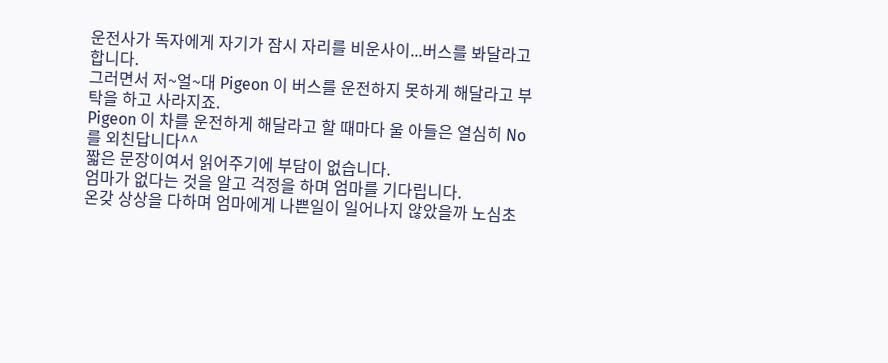운전사가 독자에게 자기가 잠시 자리를 비운사이...버스를 봐달라고 합니다.
그러면서 저~얼~대 Pigeon 이 버스를 운전하지 못하게 해달라고 부탁을 하고 사라지죠.
Pigeon 이 차를 운전하게 해달라고 할 때마다 울 아들은 열심히 No 를 외친답니다^^
짧은 문장이여서 읽어주기에 부담이 없습니다.
엄마가 없다는 것을 알고 걱정을 하며 엄마를 기다립니다.
온갖 상상을 다하며 엄마에게 나쁜일이 일어나지 않았을까 노심초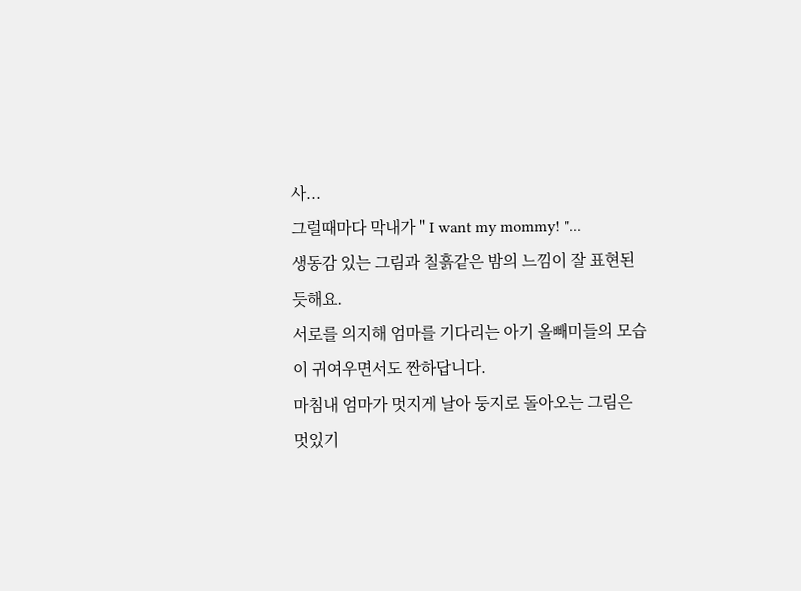사...
그럴때마다 막내가 " I want my mommy! "...
생동감 있는 그림과 칠흙같은 밤의 느낌이 잘 표현된 듯해요.
서로를 의지해 엄마를 기다리는 아기 올빼미들의 모습이 귀여우면서도 짠하답니다.
마침내 엄마가 멋지게 날아 둥지로 돌아오는 그림은 멋있기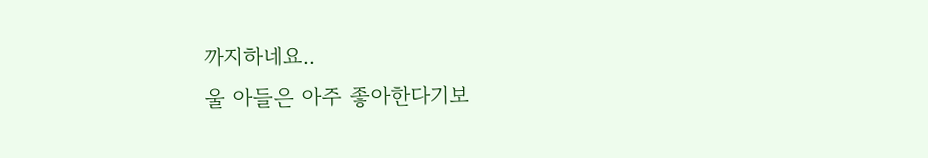까지하네요..
울 아들은 아주 좋아한다기보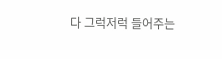다 그럭저럭 들어주는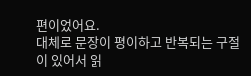편이었어요.
대체로 문장이 평이하고 반복되는 구절이 있어서 읽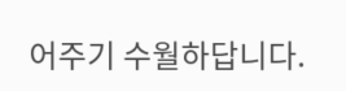어주기 수월하답니다.